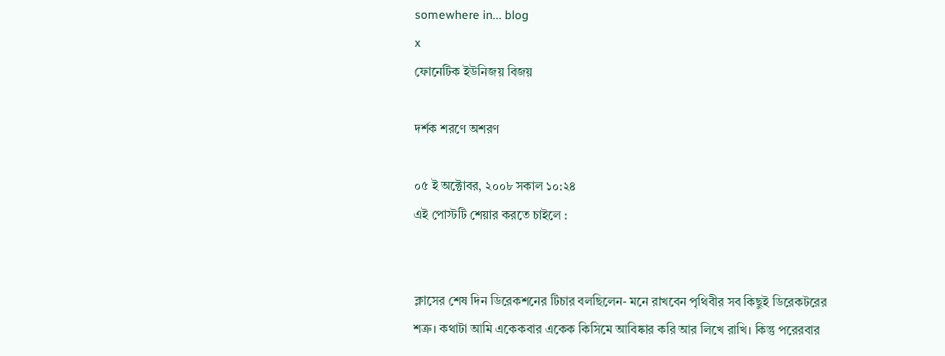somewhere in... blog
x
ফোনেটিক ইউনিজয় বিজয়

দর্শক শরণে অশরণ

০৫ ই অক্টোবর, ২০০৮ সকাল ১০:২৪
এই পোস্টটি শেয়ার করতে চাইলে :


ক্লাসের শেষ দিন ডিরেকশনের টিচার বলছিলেন- মনে রাখবেন পৃথিবীর সব কিছুই ডিরেকটরের শত্রু। কথাটা আমি একেকবার একেক কিসিমে আবিষ্কার করি আর লিখে রাখি। কিন্তু পরেরবার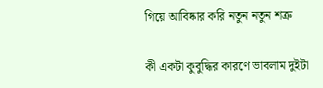গিয়ে আবিষ্কার করি নতুন নতুন শত্রু

কী একটা কুবুদ্ধির কারণে ভাবলাম দুইটা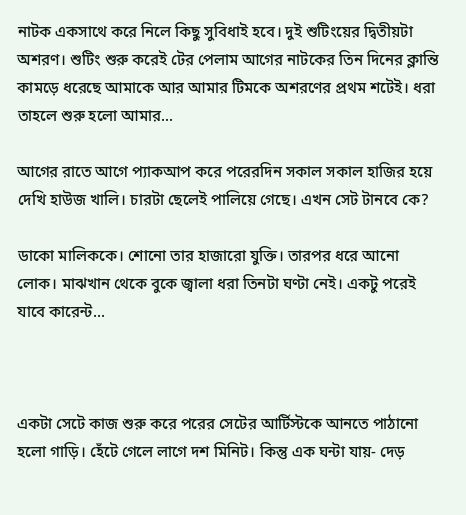নাটক একসাথে করে নিলে কিছু সুবিধাই হবে। দুই শুটিংয়ের দ্বিতীয়টা অশরণ। শুটিং শুরু করেই টের পেলাম আগের নাটকের তিন দিনের ক্লান্তি কামড়ে ধরেছে আমাকে আর আমার টিমকে অশরণের প্রথম শটেই। ধরা তাহলে শুরু হলো আমার...

আগের রাতে আগে প্যাকআপ করে পরেরদিন সকাল সকাল হাজির হয়ে দেখি হাউজ খালি। চারটা ছেলেই পালিয়ে গেছে। এখন সেট টানবে কে?

ডাকো মালিককে। শোনো তার হাজারো যুক্তি। তারপর ধরে আনো লোক। মাঝখান থেকে বুকে জ্বালা ধরা তিনটা ঘণ্টা নেই। একটু পরেই যাবে কারেন্ট...



একটা সেটে কাজ শুরু করে পরের সেটের আর্টিস্টকে আনতে পাঠানো হলো গাড়ি। হেঁটে গেলে লাগে দশ মিনিট। কিন্তু এক ঘন্টা যায়- দেড়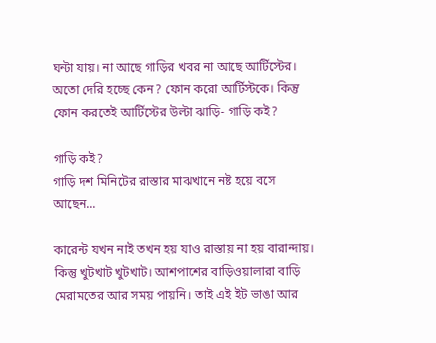ঘন্টা যায়। না আছে গাড়ির খবর না আছে আর্টিস্টের। অতো দেরি হচ্ছে কেন? ফোন করো আর্টিস্টকে। কিন্তু ফোন করতেই আর্টিস্টের উল্টা ঝাড়ি- গাড়ি কই?

গাড়ি কই?
গাড়ি দশ মিনিটের রাস্তার মাঝখানে নষ্ট হয়ে বসে আছেন...

কারেন্ট যখন নাই তখন হয় যাও রাস্তায় না হয় বারান্দায়। কিন্তু খুটখাট খুটখাট। আশপাশের বাড়িওয়ালারা বাড়ি মেরামতের আর সময় পায়নি। তাই এই ইট ভাঙা আর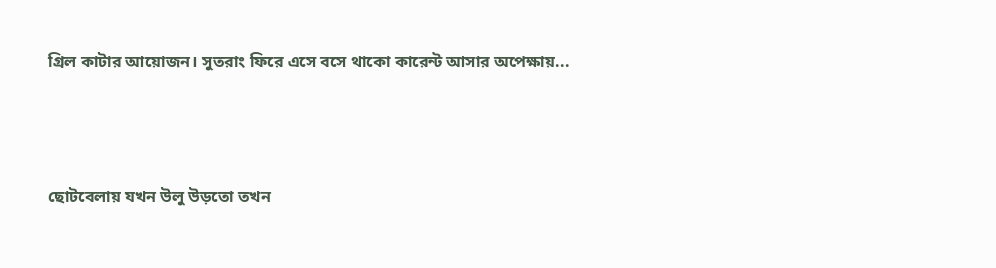গ্রিল কাটার আয়োজন। সুতরাং ফিরে এসে বসে থাকো কারেন্ট আসার অপেক্ষায়...



ছোটবেলায় যখন উলু উড়তো তখন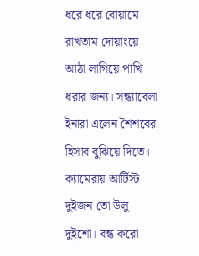ধরে ধরে বোয়ামে রাখতাম দোয়াংয়ে আঠা লাগিয়ে পাখি ধরার জন্য। সন্ধ্যাবেলা ইনারা এলেন শৈশবের হিসাব বুঝিয়ে দিতে। ক্যামেরায় আর্টিস্ট দুইজন তো উলু দুইশো। বন্ধ করো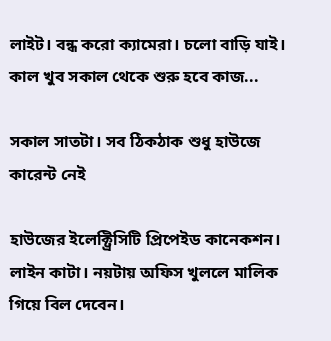লাইট। বন্ধ করো ক্যামেরা। চলো বাড়ি যাই। কাল খুব সকাল থেকে শুরু হবে কাজ...

সকাল সাতটা। সব ঠিকঠাক শুধু হাউজে কারেন্ট নেই

হাউজের ইলেক্ট্রিসিটি প্রিপেইড কানেকশন। লাইন কাটা। নয়টায় অফিস খুললে মালিক গিয়ে বিল দেবেন।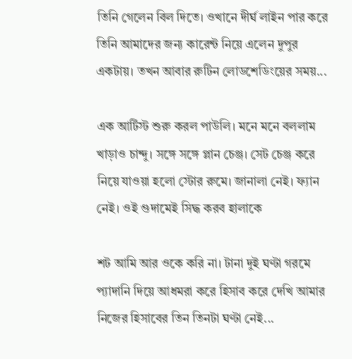তিনি গেলেন বিল দিতে। ওখানে দীর্ঘ লাইন পার করে তিনি আমাদের জন্য কারেন্ট নিয়ে এলেন দুপুর একটায়। তখন আবার রুটিন লোডশেডিংয়ের সময়...

এক আর্টিস্ট শুরু করল পাউলি। মনে মনে বললাম খাড়াও চান্দু। সঙ্গে সঙ্গে প্লান চেঞ্জ। সেট চেঞ্জ করে নিয়ে যাওয়া হলো স্টোর রুমে। জানালা নেই। ফ্যান নেই। ওই গুদামেই সিদ্ধ করব হালাকে

শট আমি আর ওকে করি না। টানা দুই ঘণ্টা গরমে প্যাদানি দিয়ে আধমরা করে হিসাব করে দেখি আমার নিজের হিসাবের তিন তিনটা ঘণ্টা নেই...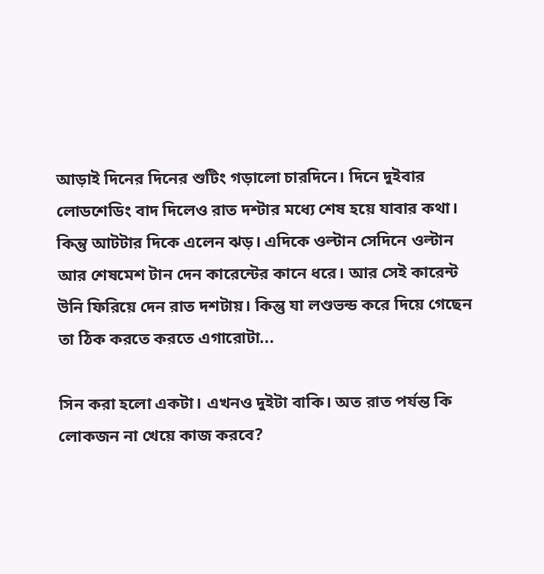আড়াই দিনের দিনের শুটিং গড়ালো চারদিনে। দিনে দুইবার লোডশেডিং বাদ দিলেও রাত দশ্টার মধ্যে শেষ হয়ে যাবার কথা। কিন্তু আটটার দিকে এলেন ঝড়। এদিকে ওল্টান সেদিনে ওল্টান আর শেষমেশ টান দেন কারেন্টের কানে ধরে। আর সেই কারেন্ট উনি ফিরিয়ে দেন রাত দশটায়। কিন্তু যা লণ্ডভন্ড করে দিয়ে গেছেন তা ঠিক করতে করতে এগারোটা...

সিন করা হলো একটা। এখনও দুইটা বাকি। অত রাত পর্যন্ত কি লোকজন না খেয়ে কাজ করবে?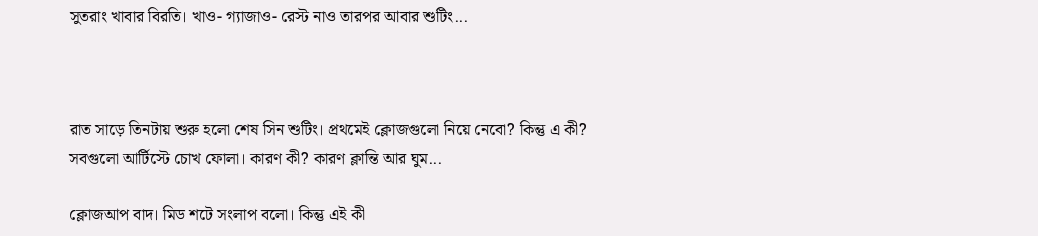সুতরাং খাবার বিরতি। খাও- গ্যাজাও- রেস্ট নাও তারপর আবার শুটিং...



রাত সাড়ে তিনটায় শুরু হলো শেষ সিন শুটিং। প্রথমেই ক্লোজগুলো নিয়ে নেবো? কিন্তু এ কী? সবগুলো আর্টিস্টে চোখ ফোলা। কারণ কী? কারণ ক্লান্তি আর ঘুম...

ক্লোজআপ বাদ। মিড শটে সংলাপ বলো। কিন্তু এই কী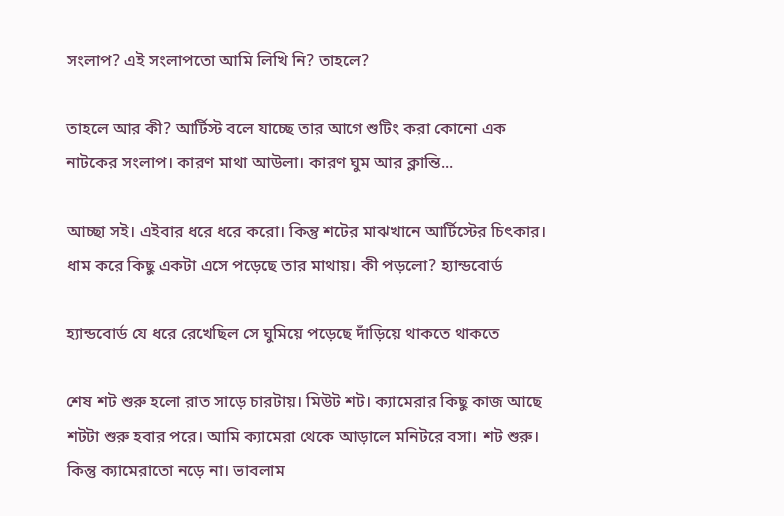সংলাপ? এই সংলাপতো আমি লিখি নি? তাহলে?

তাহলে আর কী? আর্টিস্ট বলে যাচ্ছে তার আগে শুটিং করা কোনো এক নাটকের সংলাপ। কারণ মাথা আউলা। কারণ ঘুম আর ক্লান্তি...

আচ্ছা সই। এইবার ধরে ধরে করো। কিন্তু শটের মাঝখানে আর্টিস্টের চিৎকার। ধাম করে কিছু একটা এসে পড়েছে তার মাথায়। কী পড়লো? হ্যান্ডবোর্ড

হ্যান্ডবোর্ড যে ধরে রেখেছিল সে ঘুমিয়ে পড়েছে দাঁড়িয়ে থাকতে থাকতে

শেষ শট শুরু হলো রাত সাড়ে চারটায়। মিউট শট। ক্যামেরার কিছু কাজ আছে শটটা শুরু হবার পরে। আমি ক্যামেরা থেকে আড়ালে মনিটরে বসা। শট শুরু। কিন্তু ক্যামেরাতো নড়ে না। ভাবলাম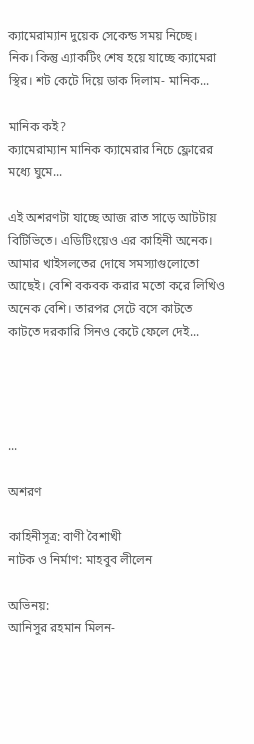ক্যামেরাম্যান দুয়েক সেকেন্ড সময় নিচ্ছে। নিক। কিন্তু এ্যাকটিং শেষ হয়ে যাচ্ছে ক্যামেরা স্থির। শট কেটে দিয়ে ডাক দিলাম- মানিক...

মানিক কই?
ক্যামেরাম্যান মানিক ক্যামেরার নিচে ফ্লোরের মধ্যে ঘুমে...

এই অশরণটা যাচ্ছে আজ রাত সাড়ে আটটায় বিটিভিতে। এডিটিংয়েও এর কাহিনী অনেক। আমার খাইসলতের দোষে সমস্যাগুলোতো আছেই। বেশি বকবক করার মতো করে লিখিও অনেক বেশি। তারপর সেটে বসে কাটতে কাটতে দরকারি সিনও কেটে ফেলে দেই...




...

অশরণ

কাহিনীসূত্র: বাণী বৈশাখী
নাটক ও নির্মাণ: মাহবুব লীলেন

অভিনয়:
আনিসুর রহমান মিলন-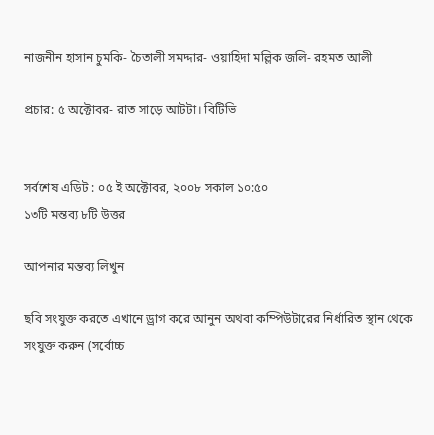নাজনীন হাসান চুমকি- চৈতালী সমদ্দার- ওয়াহিদা মল্লিক জলি- রহমত আলী

প্রচার: ৫ অক্টোবর- রাত সাড়ে আটটা। বিটিভি


সর্বশেষ এডিট : ০৫ ই অক্টোবর, ২০০৮ সকাল ১০:৫০
১৩টি মন্তব্য ৮টি উত্তর

আপনার মন্তব্য লিখুন

ছবি সংযুক্ত করতে এখানে ড্রাগ করে আনুন অথবা কম্পিউটারের নির্ধারিত স্থান থেকে সংযুক্ত করুন (সর্বোচ্চ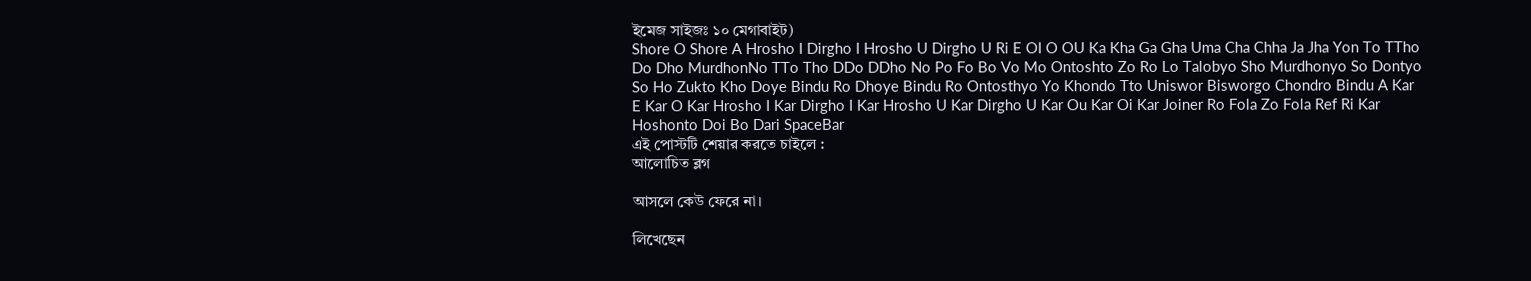ইমেজ সাইজঃ ১০ মেগাবাইট)
Shore O Shore A Hrosho I Dirgho I Hrosho U Dirgho U Ri E OI O OU Ka Kha Ga Gha Uma Cha Chha Ja Jha Yon To TTho Do Dho MurdhonNo TTo Tho DDo DDho No Po Fo Bo Vo Mo Ontoshto Zo Ro Lo Talobyo Sho Murdhonyo So Dontyo So Ho Zukto Kho Doye Bindu Ro Dhoye Bindu Ro Ontosthyo Yo Khondo Tto Uniswor Bisworgo Chondro Bindu A Kar E Kar O Kar Hrosho I Kar Dirgho I Kar Hrosho U Kar Dirgho U Kar Ou Kar Oi Kar Joiner Ro Fola Zo Fola Ref Ri Kar Hoshonto Doi Bo Dari SpaceBar
এই পোস্টটি শেয়ার করতে চাইলে :
আলোচিত ব্লগ

আসলে কেউ ফেরে না।

লিখেছেন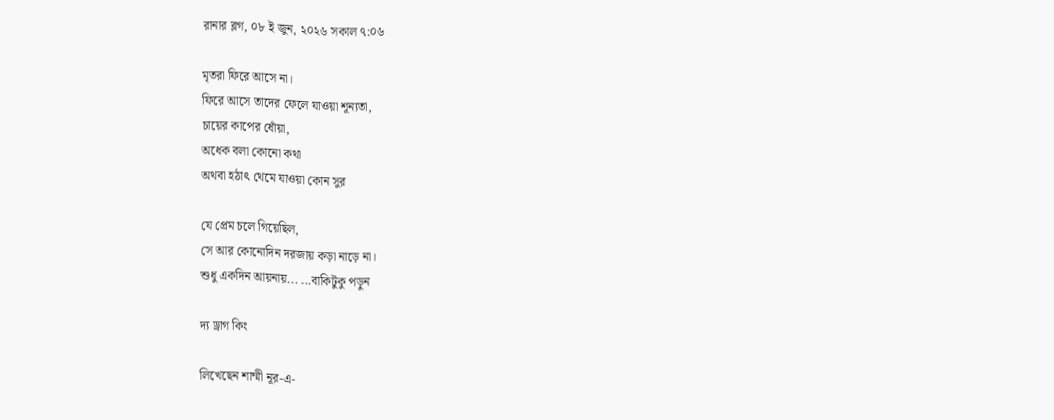রানার ব্লগ, ০৮ ই জুন, ২০২৬ সকাল ৭:০৬

মৃতরা ফিরে আসে না।
ফিরে আসে তাদের ফেলে যাওয়া শূন্যতা,
চায়ের কাপের ধোঁয়া,
অধেক বলা কোনো কথা
অথবা হঠাৎ থেমে যাওয়া কোন সুর

যে প্রেম চলে গিয়েছিল,
সে আর কোনোদিন দরজায় কড়া নাড়ে না।
শুধু একদিন আয়নায়... ...বাকিটুকু পড়ুন

দ্য ড্রাগ কিং

লিখেছেন শাম্মী নূর-এ-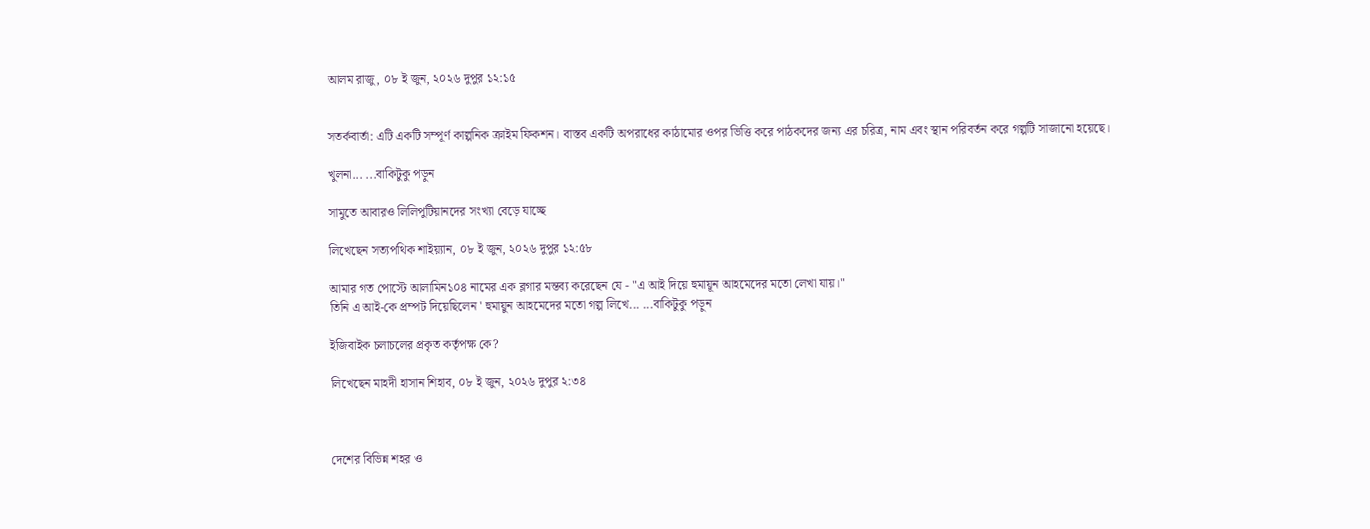আলম রাজু, ০৮ ই জুন, ২০২৬ দুপুর ১২:১৫


সতর্কবার্তা: এটি একটি সম্পূর্ণ কাল্পনিক ক্রাইম ফিকশন। বাস্তব একটি অপরাধের কাঠামোর ওপর ভিত্তি করে পাঠকদের জন্য এর চরিত্র, নাম এবং স্থান পরিবর্তন করে গল্পটি সাজানো হয়েছে।

খুলনা... ...বাকিটুকু পড়ুন

সামুতে আবারও লিলিপুটিয়ানদের সংখ্যা বেড়ে যাচ্ছে

লিখেছেন সত্যপথিক শাইয়্যান, ০৮ ই জুন, ২০২৬ দুপুর ১২:৫৮

আমার গত পোস্টে আলামিন১০৪ নামের এক ব্লগার মন্তব্য করেছেন যে - "এ আই দিয়ে হুমায়ূন আহমেদের মতো লেখা যায়।"
তিনি এ আই-কে প্রম্পট দিয়েছিলেন ' হুমায়ুন আহমেদের মতো গল্প লিখে... ...বাকিটুকু পড়ুন

ইজিবাইক চলাচলের প্রকৃত কর্তৃপক্ষ কে?

লিখেছেন মাহদী হাসান শিহাব, ০৮ ই জুন, ২০২৬ দুপুর ২:৩৪



দেশের বিভিন্ন শহর ও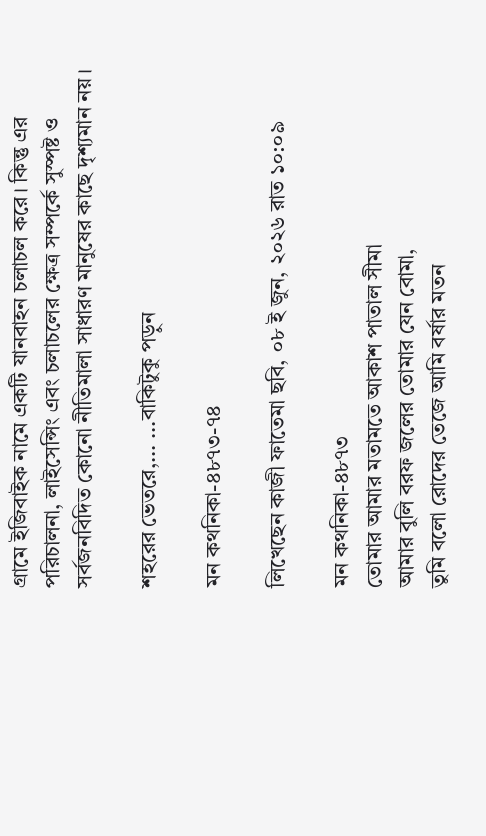গ্রামে ইজিবাইক নামে একটি যানবাহন চলাচল করে। কিন্তু এর পরিচালনা, লাইসেন্সিং এবং চলাচলের ক্ষেত্র সম্পর্কে সুস্পষ্ট ও সর্বজনবিদিত কোনো নীতিমালা সাধারণ মানুষের কাছে দৃশ্যমান নয়।

শহরের ভেতরে,... ...বাকিটুকু পড়ুন

মন কথনিকা-৪৮৭৩-৭৪

লিখেছেন কাজী ফাতেমা ছবি, ০৮ ই জুন, ২০২৬ রাত ১০:০৯

মন কথনিকা-৪৮৭৩
তোমার আমার মতামতে আকাশ পাতাল সীমা
আমার বুলি বরফ জলের তোমার যেন বোমা,
তুমি বলো রোদের তেজে আমি বর্ষার মতন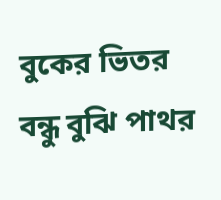বুকের ভিতর বন্ধু বুঝি পাথর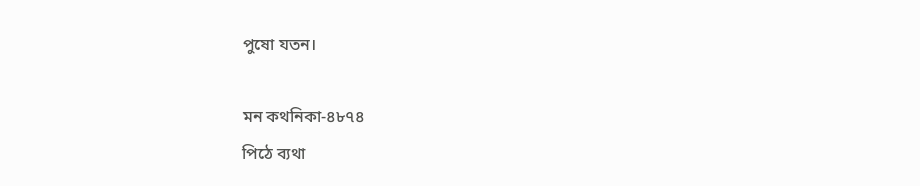পুষো যতন।

মন কথনিকা-৪৮৭৪
পিঠে ব্যথা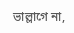ভাল্লাগে না,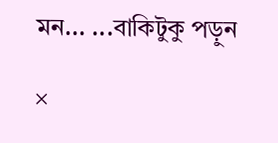মন... ...বাকিটুকু পড়ুন

×